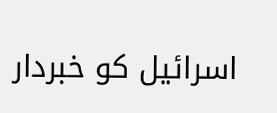اسرائیل کو خبردار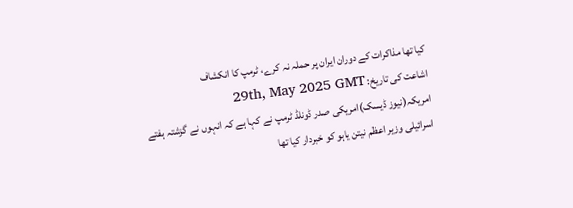کیا تھا مذاکرات کے دوران ایران پر حملہ نہ کرے، ٹرمپ کا انکشاف
اشاعت کی تاریخ: 29th, May 2025 GMT
امریکہ(نیوز ڈیسک)امریکی صدر ڈونلڈ ٹرمپ نے کہا ہے کہ انہوں نے گزشتہ ہفتے اسرائیلی وزیر اعظم نیتن یاہو کو خبردار کیا تھا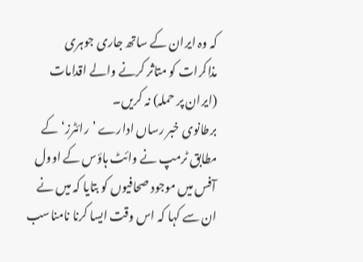کہ وہ ایران کے ساتھ جاری جوہری مذاکرات کو متاثر کرنے والے اقدامات (ایران پر حملہ) نہ کریں۔
برطانوی خبر رساں ادارے ’رائٹرز‘ کے مطابق ٹرمپ نے وائٹ ہاؤس کے اوول آفس میں موجود صحافیوں کو بتایا کہ میں نے ان سے کہا کہ اس وقت ایسا کرنا نامناسب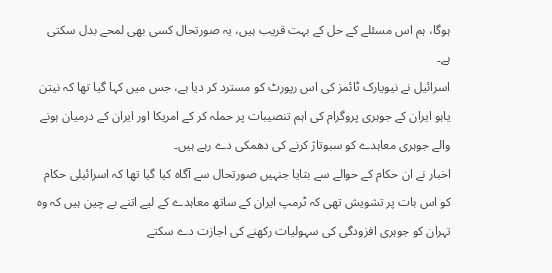ہوگا، ہم اس مسئلے کے حل کے بہت قریب ہیں، یہ صورتحال کسی بھی لمحے بدل سکتی ہے۔
اسرائیل نے نیویارک ٹائمز کی اس رپورٹ کو مسترد کر دیا ہے، جس میں کہا گیا تھا کہ نیتن یاہو ایران کے جوہری پروگرام کی اہم تنصیبات پر حملہ کر کے امریکا اور ایران کے درمیان ہونے والے جوہری معاہدے کو سبوتاژ کرنے کی دھمکی دے رہے ہیں۔
اخبار نے ان حکام کے حوالے سے بتایا جنہیں صورتحال سے آگاہ کیا گیا تھا کہ اسرائیلی حکام کو اس بات پر تشویش تھی کہ ٹرمپ ایران کے ساتھ معاہدے کے لیے اتنے بے چین ہیں کہ وہ تہران کو جوہری افزودگی کی سہولیات رکھنے کی اجازت دے سکتے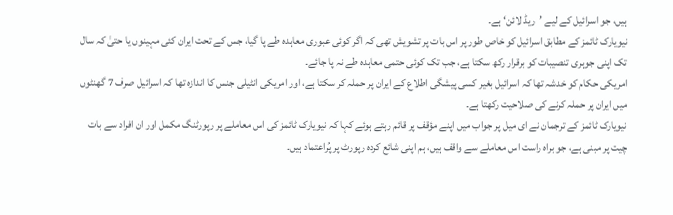ہیں، جو اسرائیل کے لیے ’ریڈ لائن‘ ہے۔
نیویارک ٹائمز کے مطابق اسرائیل کو خاص طور پر اس بات پر تشویش تھی کہ اگر کوئی عبوری معاہدہ طے پا گیا، جس کے تحت ایران کئی مہینوں یا حتیٰ کہ سال تک اپنی جوہری تنصیبات کو برقرار رکھ سکتا ہے، جب تک کوئی حتمی معاہدہ طے نہ پا جائے۔
امریکی حکام کو خدشہ تھا کہ اسرائیل بغیر کسی پیشگی اطلاع کے ایران پر حملہ کر سکتا ہے، اور امریکی انٹیلی جنس کا اندازہ تھا کہ اسرائیل صرف 7 گھنٹوں میں ایران پر حملہ کرنے کی صلاحیت رکھتا ہے۔
نیویارک ٹائمز کے ترجمان نے ای میل پر جواب میں اپنے مؤقف پر قائم رہتے ہوئے کہا کہ نیویارک ٹائمز کی اس معاملے پر رپورٹنگ مکمل اور ان افراد سے بات چیت پر مبنی ہے، جو براہ راست اس معاملے سے واقف ہیں، ہم اپنی شائع کردہ رپورٹ پر پُراعتماد ہیں۔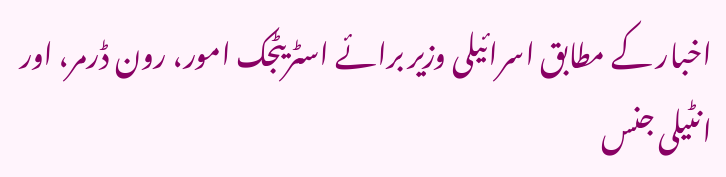اخبار کے مطابق اسرائیلی وزیر برائے اسٹریٹجک امور، رون ڈرمر، اور انٹیلی جنس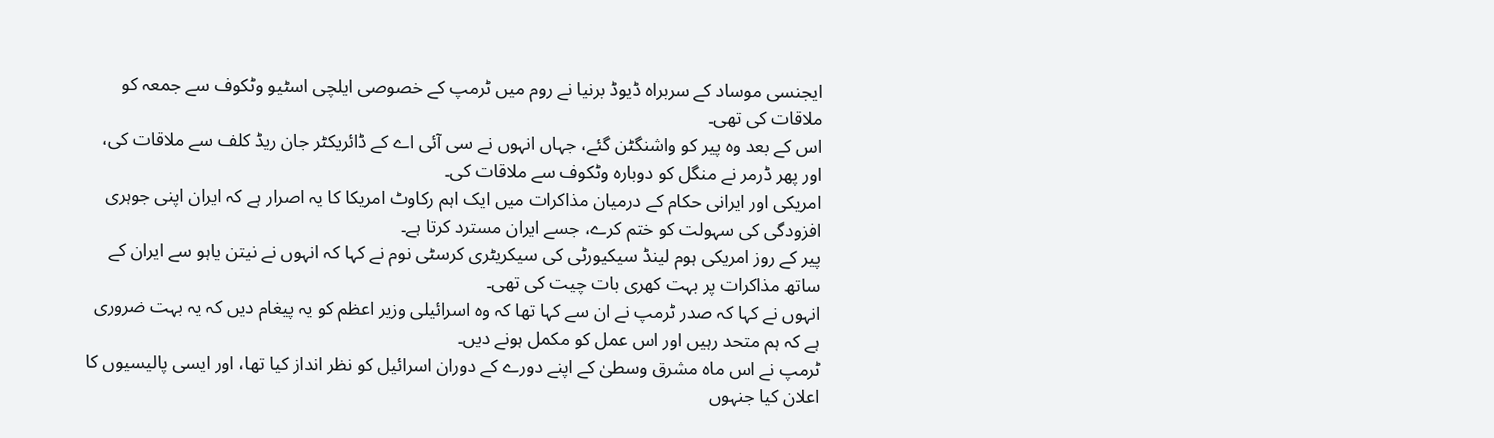ایجنسی موساد کے سربراہ ڈیوڈ برنیا نے روم میں ٹرمپ کے خصوصی ایلچی اسٹیو وٹکوف سے جمعہ کو ملاقات کی تھی۔
اس کے بعد وہ پیر کو واشنگٹن گئے، جہاں انہوں نے سی آئی اے کے ڈائریکٹر جان ریڈ کلف سے ملاقات کی، اور پھر ڈرمر نے منگل کو دوبارہ وٹکوف سے ملاقات کی۔
امریکی اور ایرانی حکام کے درمیان مذاکرات میں ایک اہم رکاوٹ امریکا کا یہ اصرار ہے کہ ایران اپنی جوہری افزودگی کی سہولت کو ختم کرے، جسے ایران مسترد کرتا ہے۔
پیر کے روز امریکی ہوم لینڈ سیکیورٹی کی سیکریٹری کرسٹی نوم نے کہا کہ انہوں نے نیتن یاہو سے ایران کے ساتھ مذاکرات پر بہت کھری بات چیت کی تھی۔
انہوں نے کہا کہ صدر ٹرمپ نے ان سے کہا تھا کہ وہ اسرائیلی وزیر اعظم کو یہ پیغام دیں کہ یہ بہت ضروری ہے کہ ہم متحد رہیں اور اس عمل کو مکمل ہونے دیں۔
ٹرمپ نے اس ماہ مشرق وسطیٰ کے اپنے دورے کے دوران اسرائیل کو نظر انداز کیا تھا، اور ایسی پالیسیوں کا اعلان کیا جنہوں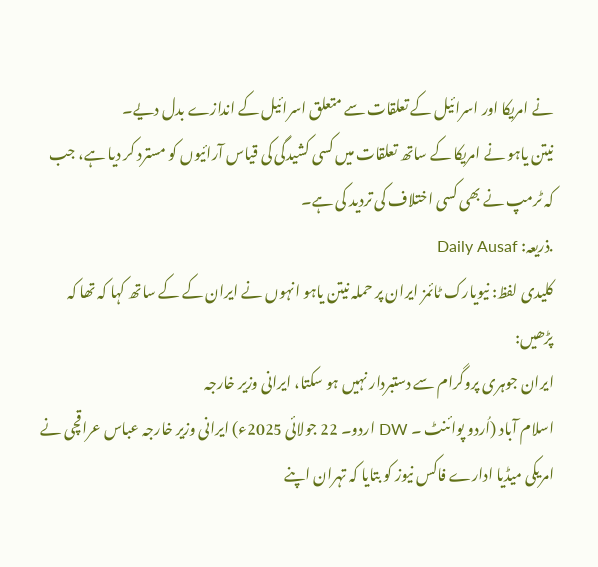نے امریکا اور اسرائیل کے تعلقات سے متعلق اسرائیل کے اندازے بدل دیے۔
نیتن یاہو نے امریکا کے ساتھ تعلقات میں کسی کشیدگی کی قیاس آرائیوں کو مسترد کر دیا ہے، جب کہ ٹرمپ نے بھی کسی اختلاف کی تردید کی ہے۔
.ذریعہ: Daily Ausaf
کلیدی لفظ: نیویارک ٹائمز ایران پر حملہ نیتن یاہو انہوں نے ایران کے کے ساتھ کہا کہ تھا کہ
پڑھیں:
ایران جوہری پروگرام سے دستبردار نہیں ہو سکتا، ایرانی وزیر خارجہ
اسلام آباد (اُردو پوائنٹ ۔ DW اردو۔ 22 جولائی 2025ء) ایرانی وزیر خارجہ عباس عراقچی نے امریکی میڈیا ادارے فاکس نیوز کو بتایا کہ تہران اپنے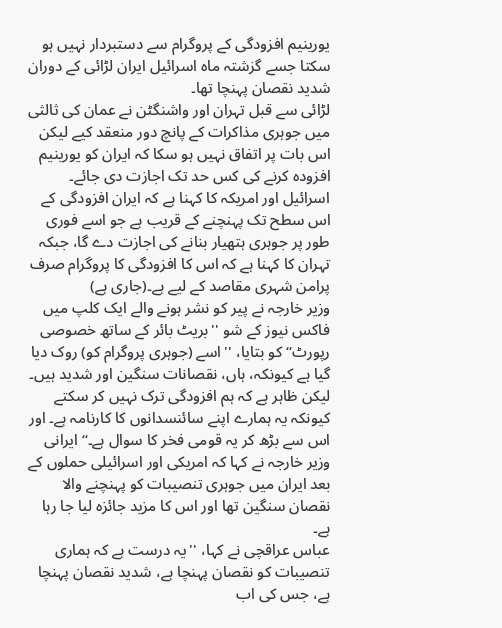یورینیم افزودگی کے پروگرام سے دستبردار نہیں ہو سکتا جسے گزشتہ ماہ اسرائیل ایران لڑائی کے دوران شدید نقصان پہنچا تھا۔
لڑائی سے قبل تہران اور واشنگٹن نے عمان کی ثالثی میں جوہری مذاکرات کے پانچ دور منعقد کیے لیکن اس بات پر اتفاق نہیں ہو سکا کہ ایران کو یورینیم افزودہ کرنے کی کس حد تک اجازت دی جائے۔
اسرائیل اور امریکہ کا کہنا ہے کہ ایران افزودگی کے اس سطح تک پہنچنے کے قریب ہے جو اسے فوری طور پر جوہری ہتھیار بنانے کی اجازت دے گا، جبکہ تہران کا کہنا ہے کہ اس کا افزودگی کا پروگرام صرف پرامن شہری مقاصد کے لیے ہے۔(جاری ہے)
وزیر خارجہ نے پیر کو نشر ہونے والے ایک کلپ میں فاکس نیوز کے شو ''بریٹ بائر کے ساتھ خصوصی رپورٹ‘‘ کو بتایا، ''اسے (جوہری پروگرام کو) روک دیا گیا ہے کیونکہ، ہاں، نقصانات سنگین اور شدید ہیں۔
لیکن ظاہر ہے کہ ہم افزودگی ترک نہیں کر سکتے کیونکہ یہ ہمارے اپنے سائنسدانوں کا کارنامہ ہے۔ اور اس سے بڑھ کر یہ قومی فخر کا سوال ہے۔‘‘ایرانی وزیر خارجہ نے کہا کہ امریکی اور اسرائیلی حملوں کے بعد ایران میں جوہری تنصیبات کو پہنچنے والا نقصان سنگین تھا اور اس کا مزید جائزہ لیا جا رہا ہے۔
عباس عراقچی نے کہا، ''یہ درست ہے کہ ہماری تنصیبات کو نقصان پہنچا ہے، شدید نقصان پہنچا ہے، جس کی اب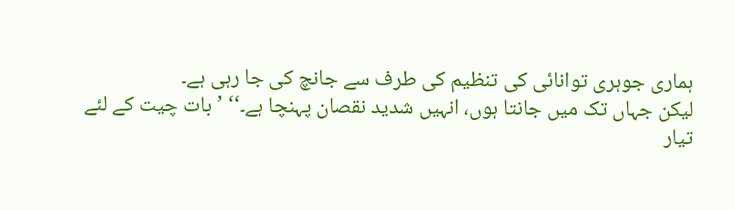ہماری جوہری توانائی کی تنظیم کی طرف سے جانچ کی جا رہی ہے۔
لیکن جہاں تک میں جانتا ہوں، انہیں شدید نقصان پہنچا ہے۔‘‘ ’بات چیت کے لئے تیار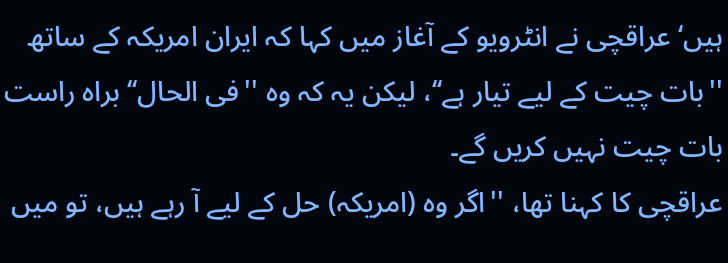ہیں‘عراقچی نے انٹرویو کے آغاز میں کہا کہ ایران امریکہ کے ساتھ ''بات چیت کے لیے تیار ہے‘‘، لیکن یہ کہ وہ ''فی الحال‘‘ براہ راست بات چیت نہیں کریں گے۔
عراقچی کا کہنا تھا، ''اگر وہ (امریکہ) حل کے لیے آ رہے ہیں، تو میں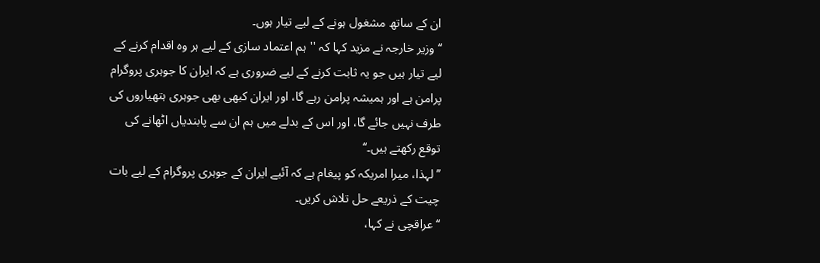ان کے ساتھ مشغول ہونے کے لیے تیار ہوں۔
‘‘وزیر خارجہ نے مزید کہا کہ ''ہم اعتماد سازی کے لیے ہر وہ اقدام کرنے کے لیے تیار ہیں جو یہ ثابت کرنے کے لیے ضروری ہے کہ ایران کا جوہری پروگرام پرامن ہے اور ہمیشہ پرامن رہے گا، اور ایران کبھی بھی جوہری ہتھیاروں کی طرف نہیں جائے گا، اور اس کے بدلے میں ہم ان سے پابندیاں اٹھانے کی توقع رکھتے ہیں۔‘‘
’’لہذا، میرا امریکہ کو پیغام ہے کہ آئیے ایران کے جوہری پروگرام کے لیے بات چیت کے ذریعے حل تلاش کریں۔
‘‘عراقچی نے کہا،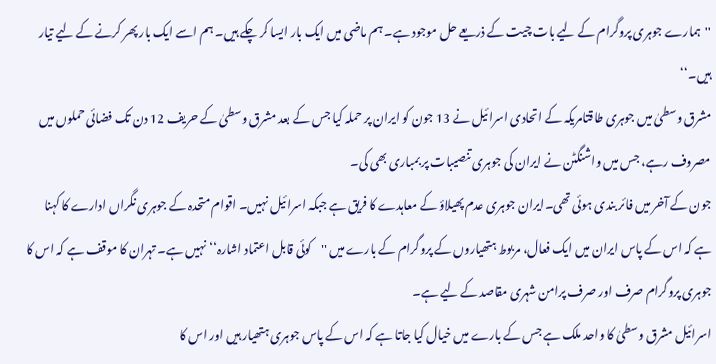''ہمارے جوہری پروگرام کے لیے بات چیت کے ذریعے حل موجود ہے۔ ہم ماضی میں ایک بار ایسا کر چکے ہیں۔ ہم اسے ایک بار پھر کرنے کے لیے تیار ہیں۔‘‘
مشرق وسطیٰ میں جوہری طاقتامریکہ کے اتحادی اسرائیل نے 13 جون کو ایران پر حملہ کیا جس کے بعد مشرق وسطیٰ کے حریف 12 دن تک فضائی حملوں میں مصروف رہے، جس میں واشنگٹن نے ایران کی جوہری تنصیبات پر بمباری بھی کی۔
جون کے آخر میں فائر بندی ہوئی تھی۔ایران جوہری عدم پھیلاؤ کے معاہدے کا فریق ہے جبکہ اسرائیل نہیں۔ اقوام متحدہ کے جوہری نگراں ادارے کا کہنا ہے کہ اس کے پاس ایران میں ایک فعال، مربوط ہتھیاروں کے پروگرام کے بارے میں ''کوئی قابل اعتماد اشارہ‘‘ نہیں ہے۔ تہران کا موقف ہے کہ اس کا جوہری پروگرام صرف اور صرف پرامن شہری مقاصد کے لیے ہے۔
اسرائیل مشرق وسطیٰ کا واحد ملک ہے جس کے بارے میں خیال کیا جاتا ہے کہ اس کے پاس جوہری ہتھیار ہیں اور اس کا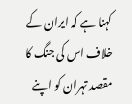کہنا ہے کہ ایران کے خلاف اس کی جنگ کا مقصد تہران کو اپنے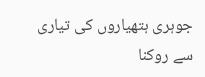جوہری ہتھیاروں کی تیاری سے روکنا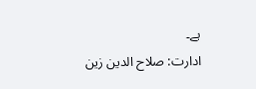ہے۔
ادارت: صلاح الدین زین